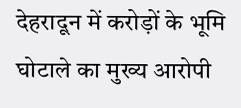देहरादून में करोड़ों के भूमि घोटाले का मुख्य आरोपी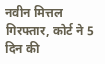नवीन मित्तल गिरफ्तार, कोर्ट ने 5 दिन की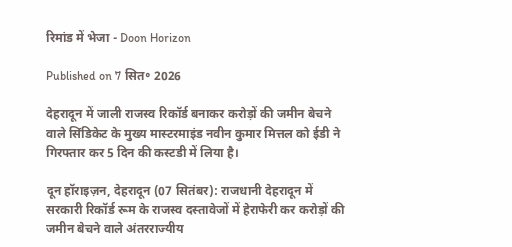रिमांड में भेजा - Doon Horizon

Published on 7 सित॰ 2026

देहरादून में जाली राजस्व रिकॉर्ड बनाकर करोड़ों की जमीन बेचने वाले सिंडिकेट के मुख्य मास्टरमाइंड नवीन कुमार मित्तल को ईडी ने गिरफ्तार कर 5 दिन की कस्टडी में लिया है।

दून हॉराइज़न, देहरादून (07 सितंबर): राजधानी देहरादून में सरकारी रिकॉर्ड रूम के राजस्व दस्तावेजों में हेराफेरी कर करोड़ों की जमीन बेचने वाले अंतरराज्यीय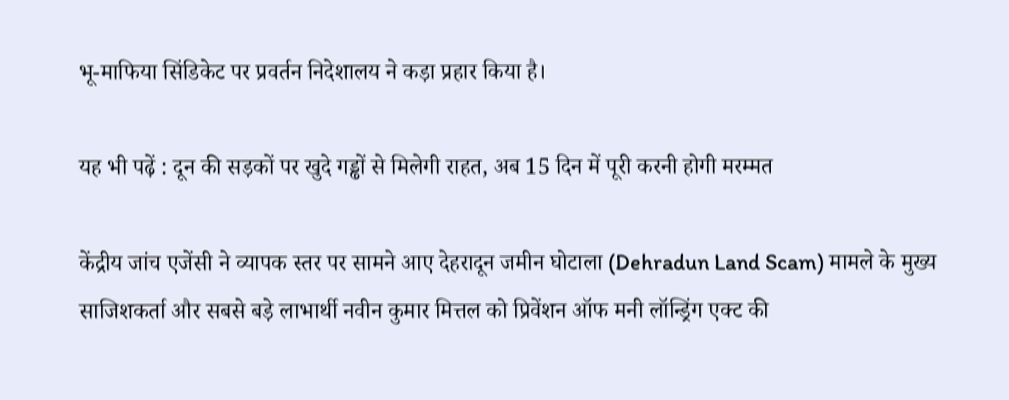भू-माफिया सिंडिकेट पर प्रवर्तन निदेशालय ने कड़ा प्रहार किया है।

यह भी पढ़ें : दून की सड़कों पर खुदे गड्ढों से मिलेगी राहत, अब 15 दिन में पूरी करनी होगी मरम्मत

केंद्रीय जांच एजेंसी ने व्यापक स्तर पर सामने आए देहरादून जमीन घोटाला (Dehradun Land Scam) मामले के मुख्य साजिशकर्ता और सबसे बड़े लाभार्थी नवीन कुमार मित्तल को प्रिवेंशन ऑफ मनी लॉन्ड्रिंग एक्ट की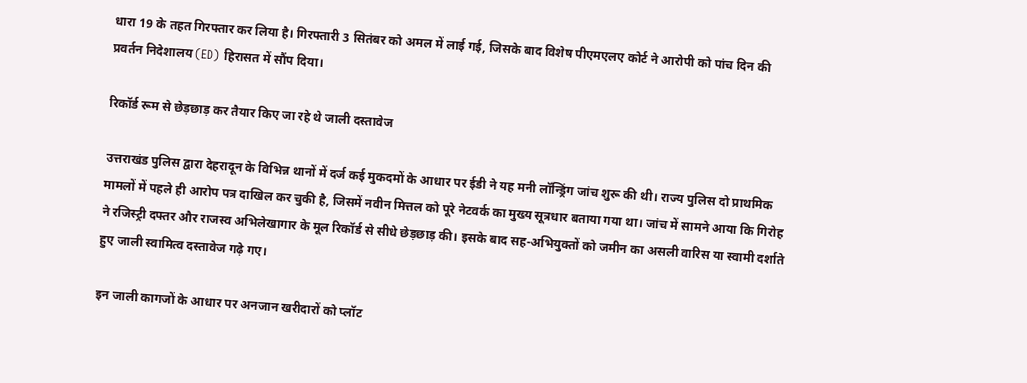धारा 19 के तहत गिरफ्तार कर लिया है। गिरफ्तारी 3 सितंबर को अमल में लाई गई, जिसके बाद विशेष पीएमएलए कोर्ट ने आरोपी को पांच दिन की प्रवर्तन निदेशालय (ED) हिरासत में सौंप दिया।

रिकॉर्ड रूम से छेड़छाड़ कर तैयार किए जा रहे थे जाली दस्तावेज

उत्तराखंड पुलिस द्वारा देहरादून के विभिन्न थानों में दर्ज कई मुकदमों के आधार पर ईडी ने यह मनी लॉन्ड्रिंग जांच शुरू की थी। राज्य पुलिस दो प्राथमिक मामलों में पहले ही आरोप पत्र दाखिल कर चुकी है, जिसमें नवीन मित्तल को पूरे नेटवर्क का मुख्य सूत्रधार बताया गया था। जांच में सामने आया कि गिरोह ने रजिस्ट्री दफ्तर और राजस्व अभिलेखागार के मूल रिकॉर्ड से सीधे छेड़छाड़ की। इसके बाद सह-अभियुक्तों को जमीन का असली वारिस या स्वामी दर्शाते हुए जाली स्वामित्व दस्तावेज गढ़े गए।

इन जाली कागजों के आधार पर अनजान खरीदारों को प्लॉट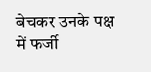बेचकर उनके पक्ष में फर्जी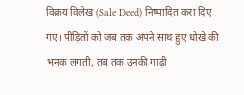विक्रय विलेख (Sale Deed) निष्पादित करा दिए गए। पीड़ितों को जब तक अपने साथ हुए धोखे की भनक लगती, तब तक उनकी गाढ़ी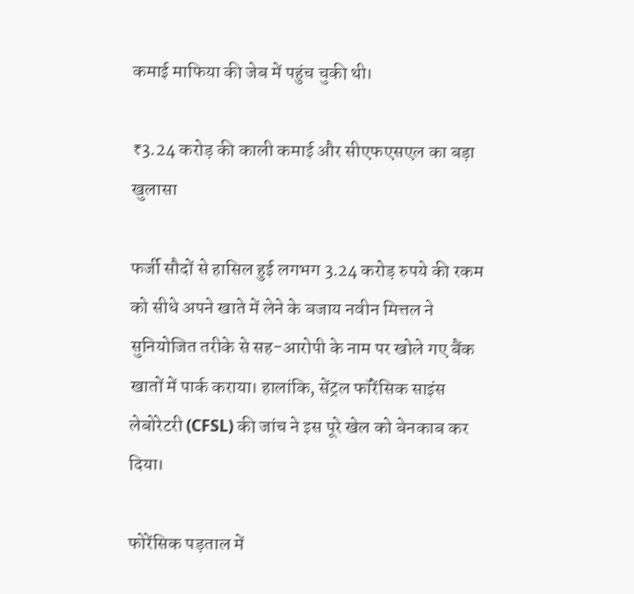कमाई माफिया की जेब में पहुंच चुकी थी।

₹3.24 करोड़ की काली कमाई और सीएफएसएल का बड़ा खुलासा

फर्जी सौदों से हासिल हुई लगभग 3.24 करोड़ रुपये की रकम को सीधे अपने खाते में लेने के बजाय नवीन मित्तल ने सुनियोजित तरीके से सह-आरोपी के नाम पर खोले गए बैंक खातों में पार्क कराया। हालांकि, सेंट्रल फॉरेंसिक साइंस लेबोरेटरी (CFSL) की जांच ने इस पूरे खेल को बेनकाब कर दिया।

फोरेंसिक पड़ताल में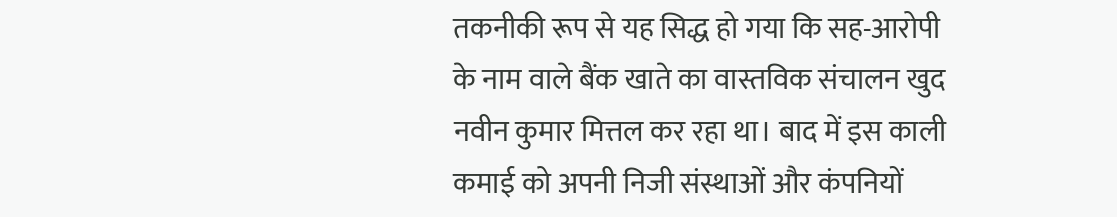तकनीकी रूप से यह सिद्ध हो गया कि सह-आरोपी के नाम वाले बैंक खाते का वास्तविक संचालन खुद नवीन कुमार मित्तल कर रहा था। बाद में इस काली कमाई को अपनी निजी संस्थाओं और कंपनियों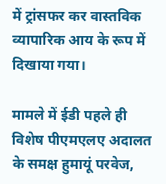में ट्रांसफर कर वास्तविक व्यापारिक आय के रूप में दिखाया गया।

मामले में ईडी पहले ही विशेष पीएमएलए अदालत के समक्ष हुमायूं परवेज,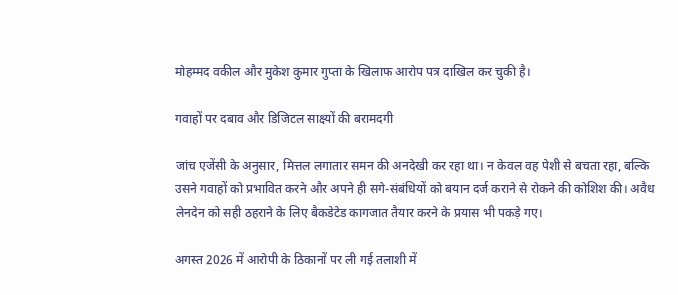मोहम्मद वकील और मुकेश कुमार गुप्ता के खिलाफ आरोप पत्र दाखिल कर चुकी है।

गवाहों पर दबाव और डिजिटल साक्ष्यों की बरामदगी

जांच एजेंसी के अनुसार, मित्तल लगातार समन की अनदेखी कर रहा था। न केवल वह पेशी से बचता रहा, बल्कि उसने गवाहों को प्रभावित करने और अपने ही सगे-संबंधियों को बयान दर्ज कराने से रोकने की कोशिश की। अवैध लेनदेन को सही ठहराने के लिए बैकडेटेड कागजात तैयार करने के प्रयास भी पकड़े गए।

अगस्त 2026 में आरोपी के ठिकानों पर ली गई तलाशी में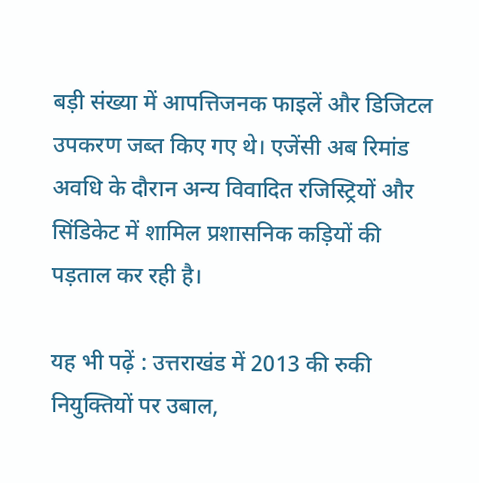बड़ी संख्या में आपत्तिजनक फाइलें और डिजिटल उपकरण जब्त किए गए थे। एजेंसी अब रिमांड अवधि के दौरान अन्य विवादित रजिस्ट्रियों और सिंडिकेट में शामिल प्रशासनिक कड़ियों की पड़ताल कर रही है।

यह भी पढ़ें : उत्तराखंड में 2013 की रुकी नियुक्तियों पर उबाल,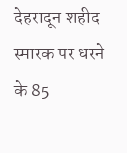देहरादून शहीद स्मारक पर धरने के 85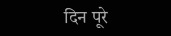दिन पूरे